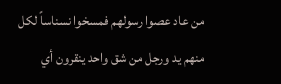من عاد عصوا رسولهم فمسخوا نسناساً لكل منهم يد ورجل من شق واحد ينقرون أي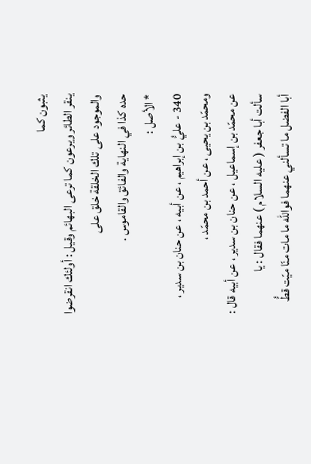يثبون كما
ينقر الطائر ويرعون كما ترعى البهائم وقيل : أولئك انقرضوا والموجود على تلك الخلقة خلق على
حده كذا في النهاية والفائق والقاموس .
* الأصل :
340 - عليُّ بن إبراهيم ، عن أبيه ، عن حنان بن سدير ، ومحمّد بن يحيى ، عن أحمد بن محمّد ،
عن محمّد بن إسماعيل ، عن حنان بن سدير ، عن أبيه قال : سألت أبا جعفر ( عليه السلام ) عنهما فقال : يا
أبا الفضل ما تسألني عنهما فوالله ما مات منّا ميّت قطُّ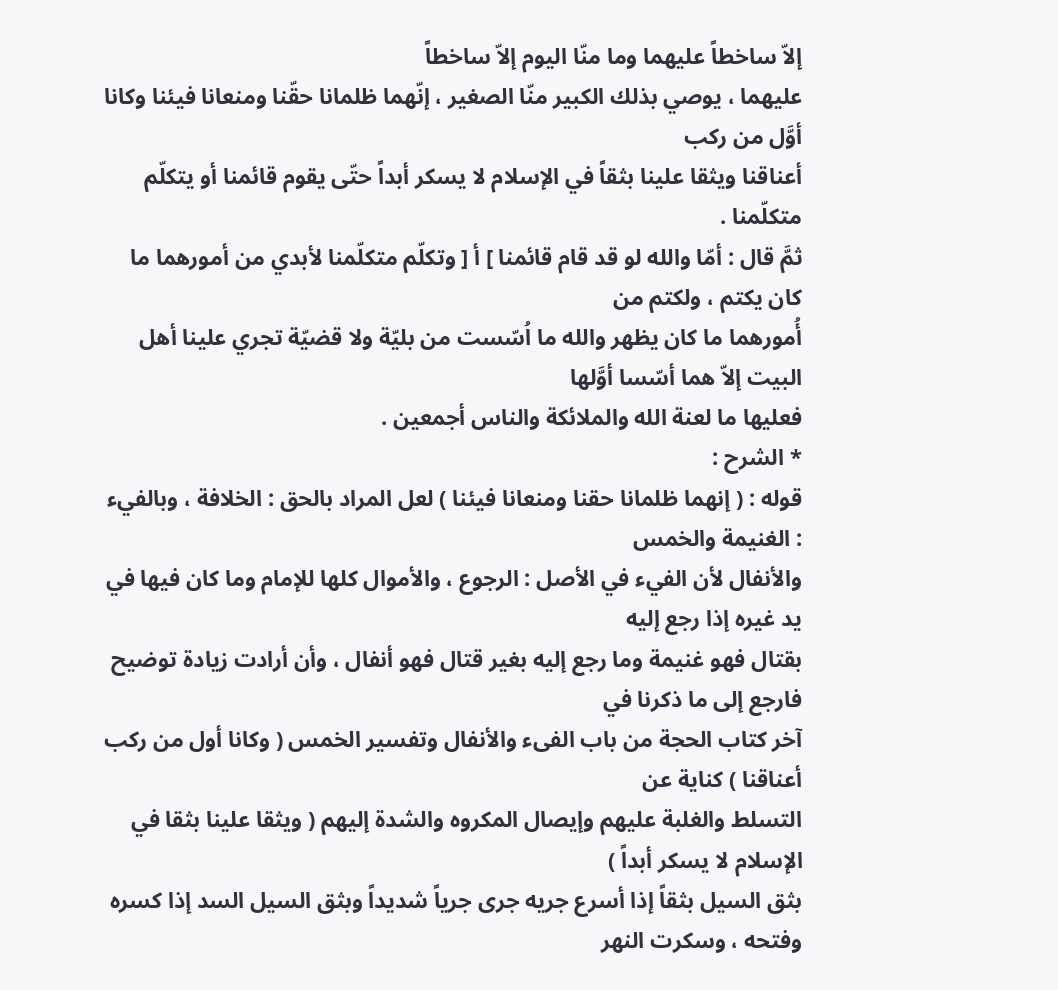إلاّ ساخطاً عليهما وما منّا اليوم إلاّ ساخطاً
عليهما ، يوصي بذلك الكبير منّا الصغير ، إنّهما ظلمانا حقّنا ومنعانا فيئنا وكانا أوَّل من ركب
أعناقنا ويثقا علينا بثقاً في الإسلام لا يسكر أبداً حتّى يقوم قائمنا أو يتكلّم متكلّمنا .
ثمَّ قال : أمّا والله لو قد قام قائمنا ] أ [ وتكلّم متكلّمنا لأبدي من أمورهما ما كان يكتم ، ولكتم من
أُمورهما ما كان يظهر والله ما اُسّست من بليّة ولا قضيّة تجري علينا أهل البيت إلاّ هما أسّسا أوَّلها
فعليها ما لعنة الله والملائكة والناس أجمعين .
* الشرح :
قوله : ( إنهما ظلمانا حقنا ومنعانا فيئنا ) لعل المراد بالحق : الخلافة ، وبالفيء : الغنيمة والخمس
والأنفال لأن الفيء في الأصل : الرجوع ، والأموال كلها للإمام وما كان فيها في يد غيره إذا رجع إليه
بقتال فهو غنيمة وما رجع إليه بغير قتال فهو أنفال ، وأن أرادت زيادة توضيح فارجع إلى ما ذكرنا في
آخر كتاب الحجة من باب الفىء والأنفال وتفسير الخمس ( وكانا أول من ركب أعناقنا ) كناية عن
التسلط والغلبة عليهم وإيصال المكروه والشدة إليهم ( ويثقا علينا بثقا في الإسلام لا يسكر أبداً )
بثق السيل بثقاً إذا أسرع جريه جرى جرياً شديداً وبثق السيل السد إذا كسره وفتحه ، وسكرت النهر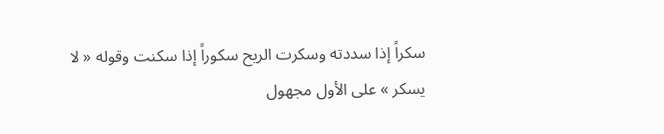سكراً إذا سددته وسكرت الريح سكوراً إذا سكنت وقوله « لا يسكر » على الأول مجهول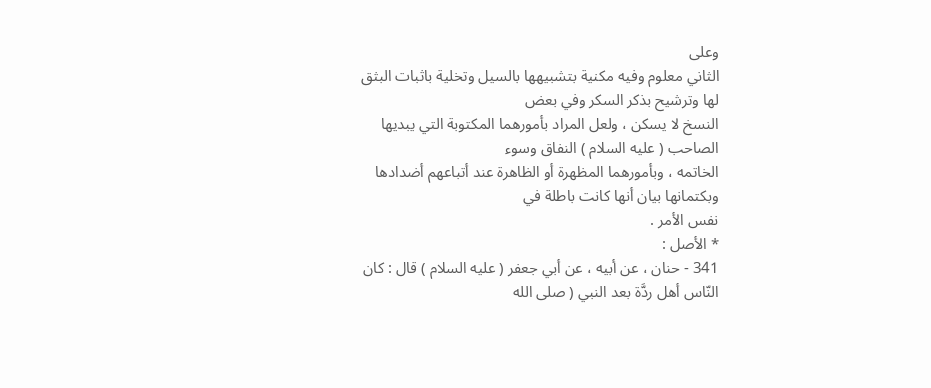وعلى
الثاني معلوم وفيه مكنية بتشبيهها بالسيل وتخلية باثبات البثق لها وترشيح بذكر السكر وفي بعض
النسخ لا يسكن ، ولعل المراد بأمورهما المكتوبة التي يبديها الصاحب ( عليه السلام ) النفاق وسوء
الخاتمه ، وبأمورهما المظهرة أو الظاهرة عند أتباعهم أضدادها وبكتمانها بيان أنها كانت باطلة في
نفس الأمر .
* الأصل :
341 - حنان ، عن أبيه ، عن أبي جعفر ( عليه السلام ) قال : كان النّاس أهل ردَّة بعد النبي ( صلى الله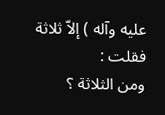عليه وآله ) إلاّ ثلاثة فقلت :
ومن الثلاثة ؟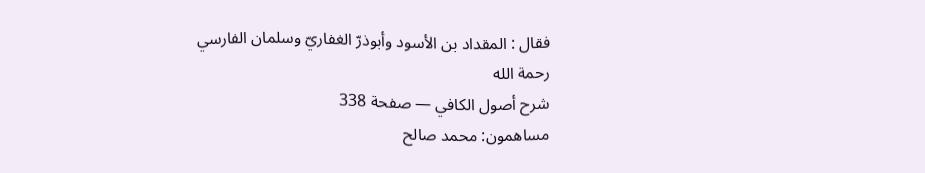فقال : المقداد بن الأسود وأبوذرّ الغفاريّ وسلمان الفارسي رحمة الله
شرح أصول الكافي — صفحة 338
مساهمون: محمد صالح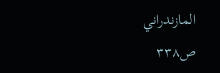المازندراني
ص٣٣٨